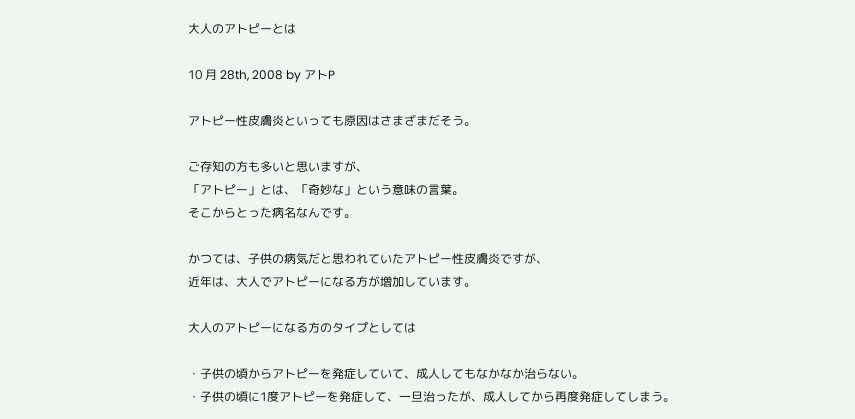大人のアトピーとは

10 月 28th, 2008 by アトP

アトピー性皮膚炎といっても原因はさまざまだそう。

ご存知の方も多いと思いますが、
「アトピー」とは、「奇妙な」という意味の言葉。
そこからとった病名なんです。

かつては、子供の病気だと思われていたアトピー性皮膚炎ですが、
近年は、大人でアトピーになる方が増加しています。

大人のアトピーになる方のタイプとしては

・子供の頃からアトピーを発症していて、成人してもなかなか治らない。
・子供の頃に1度アトピーを発症して、一旦治ったが、成人してから再度発症してしまう。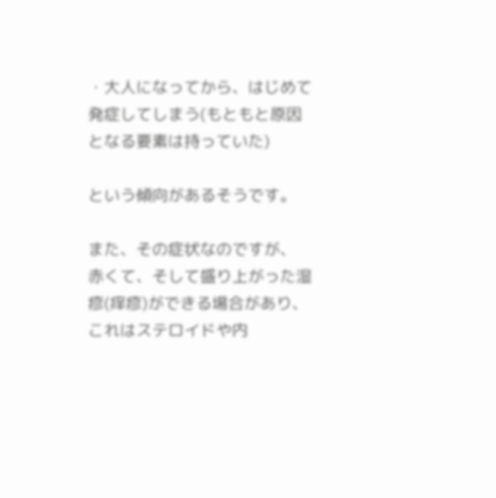・大人になってから、はじめて発症してしまう(もともと原因となる要素は持っていた)

という傾向があるそうです。

また、その症状なのですが、
赤くて、そして盛り上がった湿疹(痒疹)ができる場合があり、
これはステロイドや内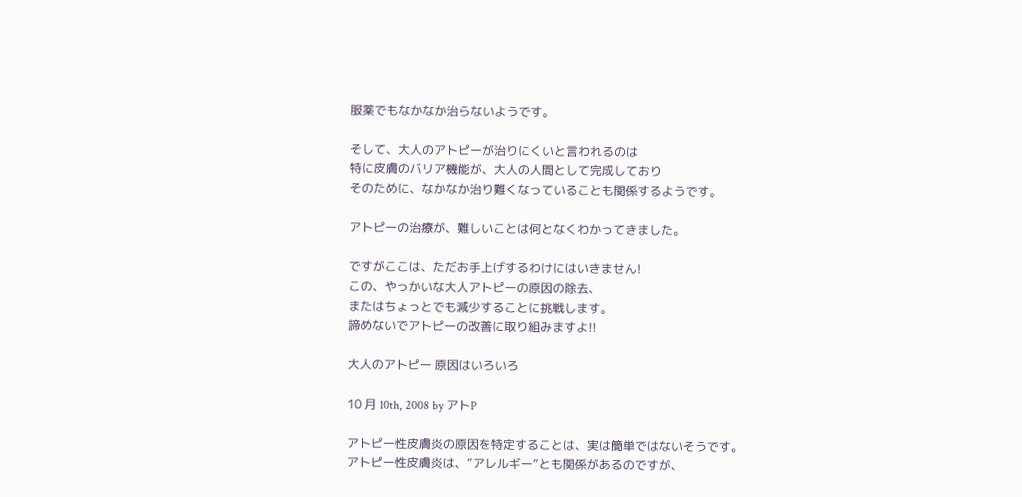服薬でもなかなか治らないようです。

そして、大人のアトピーが治りにくいと言われるのは
特に皮膚のバリア機能が、大人の人間として完成しており
そのために、なかなか治り難くなっていることも関係するようです。

アトピーの治療が、難しいことは何となくわかってきました。

ですがここは、ただお手上げするわけにはいきません!
この、やっかいな大人アトピーの原因の除去、
またはちょっとでも減少することに挑戦します。
諦めないでアトピーの改善に取り組みますよ!!

大人のアトピー 原因はいろいろ

10 月 10th, 2008 by アトP

アトピー性皮膚炎の原因を特定することは、実は簡単ではないそうです。
アトピー性皮膚炎は、”アレルギー”とも関係があるのですが、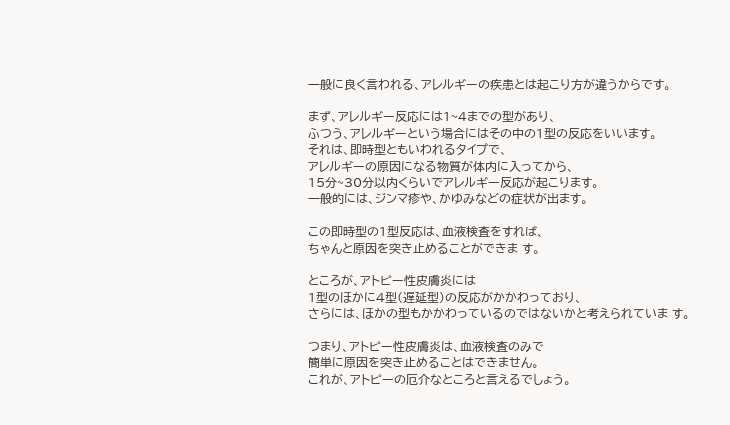一般に良く言われる、アレルギーの疾患とは起こり方が違うからです。

まず、アレルギー反応には1~4までの型があり、
ふつう、アレルギーという場合にはその中の1型の反応をいいます。
それは、即時型ともいわれるタイプで、
アレルギーの原因になる物質が体内に入ってから、
15分~30分以内くらいでアレルギー反応が起こります。
一般的には、ジンマ疹や、かゆみなどの症状が出ます。

この即時型の1型反応は、血液検査をすれば、
ちゃんと原因を突き止めることができま す。

ところが、アトピー性皮膚炎には
1型のほかに4型(遅延型)の反応がかかわっており、
さらには、ほかの型もかかわっているのではないかと考えられていま す。

つまり、アトピー性皮膚炎は、血液検査のみで
簡単に原因を突き止めることはできません。
これが、アトピーの厄介なところと言えるでしょう。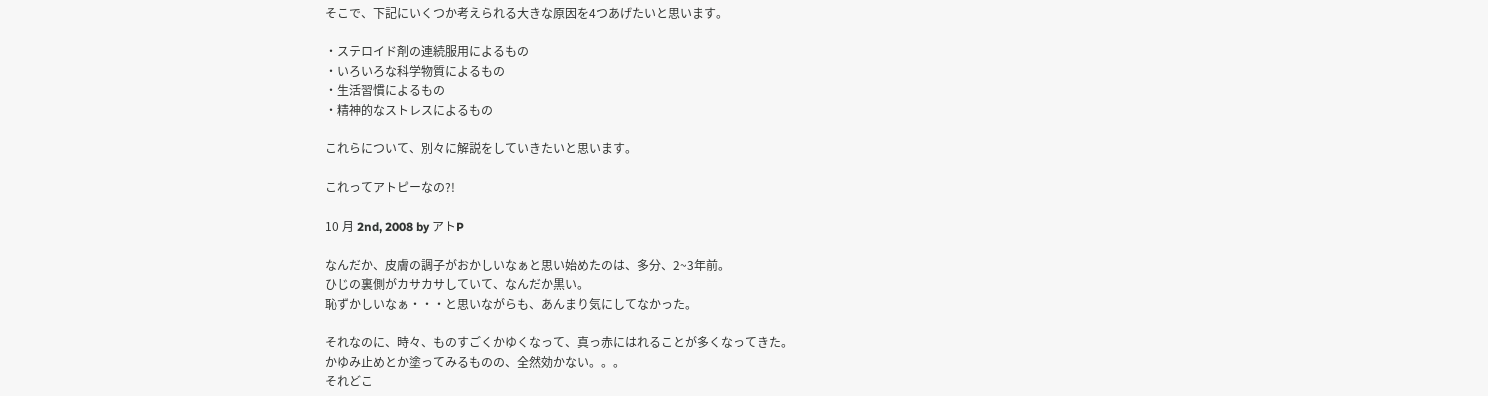そこで、下記にいくつか考えられる大きな原因を4つあげたいと思います。

・ステロイド剤の連続服用によるもの
・いろいろな科学物質によるもの
・生活習慣によるもの
・精神的なストレスによるもの

これらについて、別々に解説をしていきたいと思います。

これってアトピーなの?!

10 月 2nd, 2008 by アトP

なんだか、皮膚の調子がおかしいなぁと思い始めたのは、多分、2~3年前。
ひじの裏側がカサカサしていて、なんだか黒い。
恥ずかしいなぁ・・・と思いながらも、あんまり気にしてなかった。

それなのに、時々、ものすごくかゆくなって、真っ赤にはれることが多くなってきた。
かゆみ止めとか塗ってみるものの、全然効かない。。。
それどこ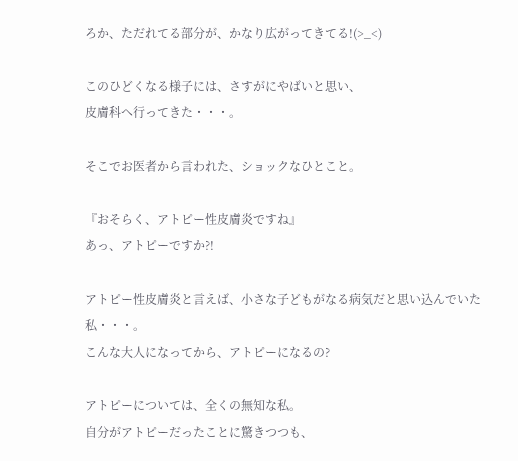ろか、ただれてる部分が、かなり広がってきてる!(>_<)

このひどくなる様子には、さすがにやばいと思い、
皮膚科へ行ってきた・・・。

そこでお医者から言われた、ショックなひとこと。

『おそらく、アトピー性皮膚炎ですね』
あっ、アトピーですか?!

アトピー性皮膚炎と言えば、小さな子どもがなる病気だと思い込んでいた私・・・。
こんな大人になってから、アトピーになるの?

アトピーについては、全くの無知な私。
自分がアトピーだったことに驚きつつも、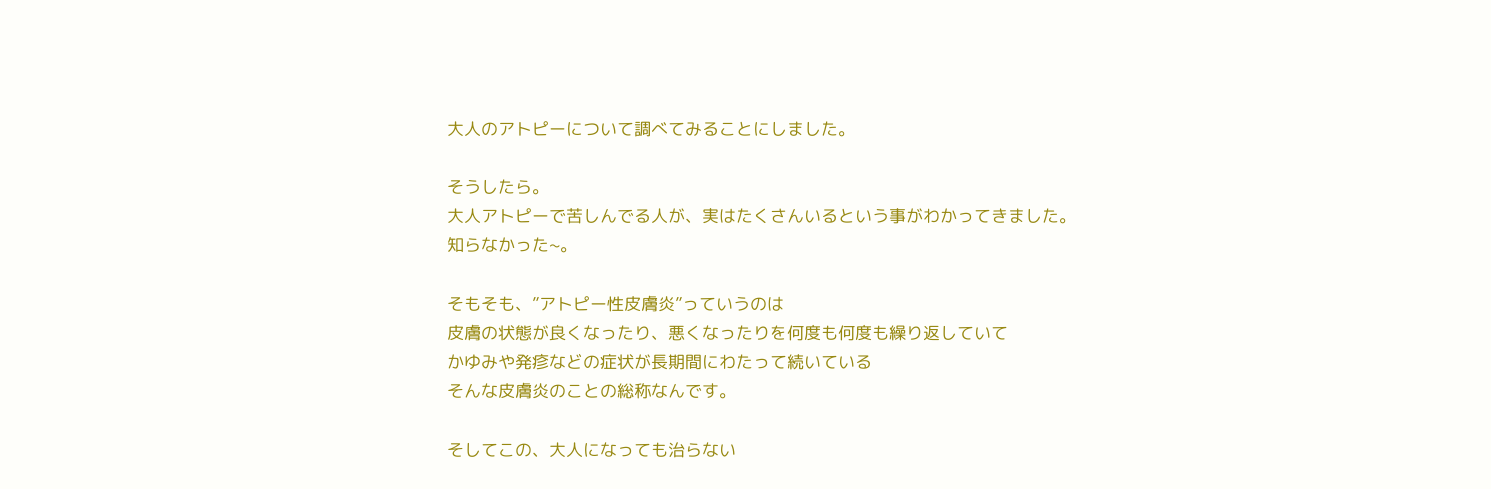大人のアトピーについて調べてみることにしました。

そうしたら。
大人アトピーで苦しんでる人が、実はたくさんいるという事がわかってきました。
知らなかった~。

そもそも、”アトピー性皮膚炎”っていうのは
皮膚の状態が良くなったり、悪くなったりを何度も何度も繰り返していて
かゆみや発疹などの症状が長期間にわたって続いている
そんな皮膚炎のことの総称なんです。

そしてこの、大人になっても治らない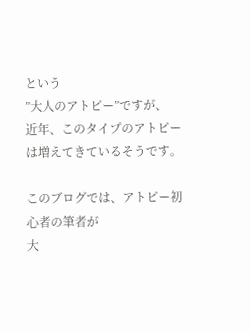という
”大人のアトピー”ですが、
近年、このタイプのアトピーは増えてきているそうです。

このブログでは、アトピー初心者の筆者が
大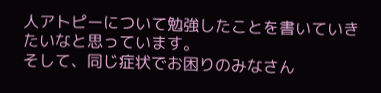人アトピーについて勉強したことを書いていきたいなと思っています。
そして、同じ症状でお困りのみなさん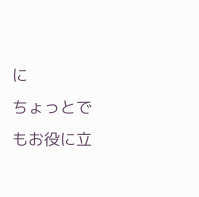に
ちょっとでもお役に立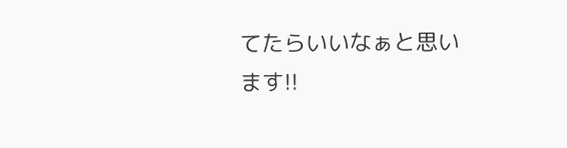てたらいいなぁと思います!!